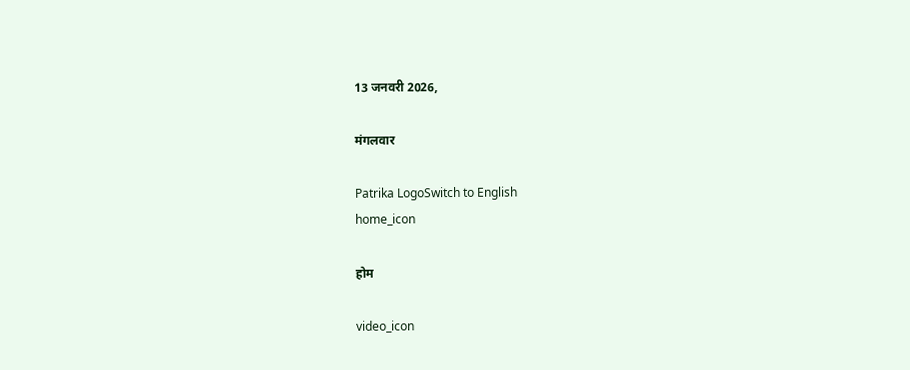13 जनवरी 2026,

मंगलवार

Patrika LogoSwitch to English
home_icon

होम

video_icon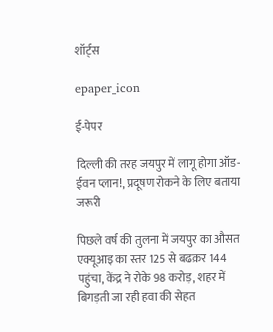शॉर्ट्स

epaper_icon

ई-पेपर

दिल्ली की तरह जयपुर में लागू होगा ऑड-ईवन प्लान!, प्रदूषण रोकने के लिए बताया जरूरी

पिछले वर्ष की तुलना में जयपुर का औसत एक्यूआइ का स्तर 125 से बढक़र 144 पहुंचा, केंद्र ने रोके 98 करोड़, शहर में बिगड़ती जा रही हवा की सेहत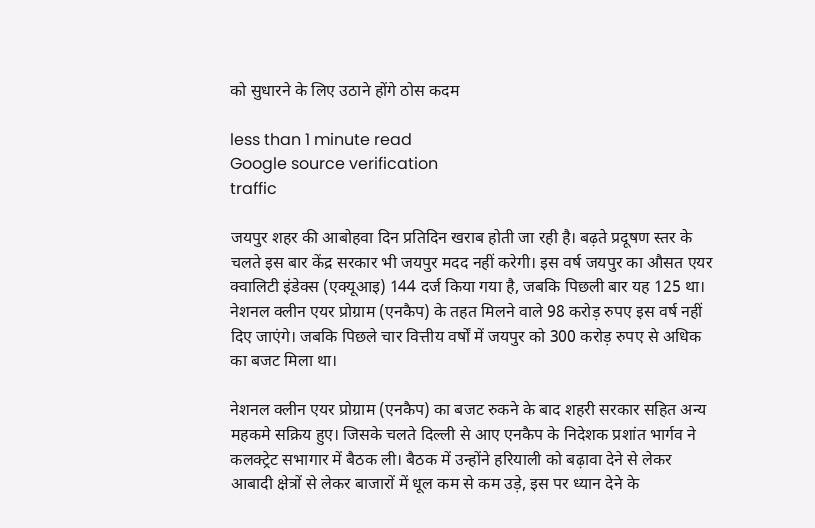को सुधारने के लिए उठाने होंगे ठोस कदम

less than 1 minute read
Google source verification
traffic

जयपुर शहर की आबोहवा दिन प्रतिदिन खराब होती जा रही है। बढ़ते प्रदूषण स्तर के चलते इस बार केंद्र सरकार भी जयपुर मदद नहीं करेगी। इस वर्ष जयपुर का औसत एयर क्वालिटी इंडेक्स (एक्यूआइ) 144 दर्ज किया गया है, जबकि पिछली बार यह 125 था। नेशनल क्लीन एयर प्रोग्राम (एनकैप) के तहत मिलने वाले 98 करोड़ रुपए इस वर्ष नहीं दिए जाएंगे। जबकि पिछले चार वित्तीय वर्षों में जयपुर को 300 करोड़ रुपए से अधिक का बजट मिला था।

नेशनल क्लीन एयर प्रोग्राम (एनकैप) का बजट रुकने के बाद शहरी सरकार सहित अन्य महकमे सक्रिय हुए। जिसके चलते दिल्ली से आए एनकैप के निदेशक प्रशांत भार्गव ने कलक्ट्रेट सभागार में बैठक ली। बैठक में उन्होंने हरियाली को बढ़ावा देने से लेकर आबादी क्षेत्रों से लेकर बाजारों में धूल कम से कम उड़े, इस पर ध्यान देने के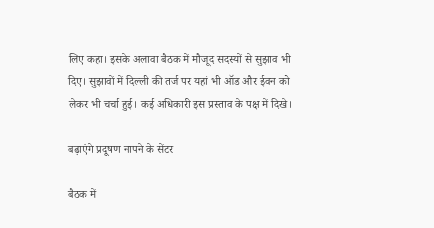लिए कहा। इसके अलावा बैठक में मौजूद सदस्यों से सुझाव भी दिए। सुझावों में दिल्ली की तर्ज पर यहां भी ऑड और ईवन को लेकर भी चर्चा हुई। कई अधिकारी इस प्रस्ताव के पक्ष में दिखे।

बढ़ाएंगे प्रदूषण नापने के सेंटर

बैठक में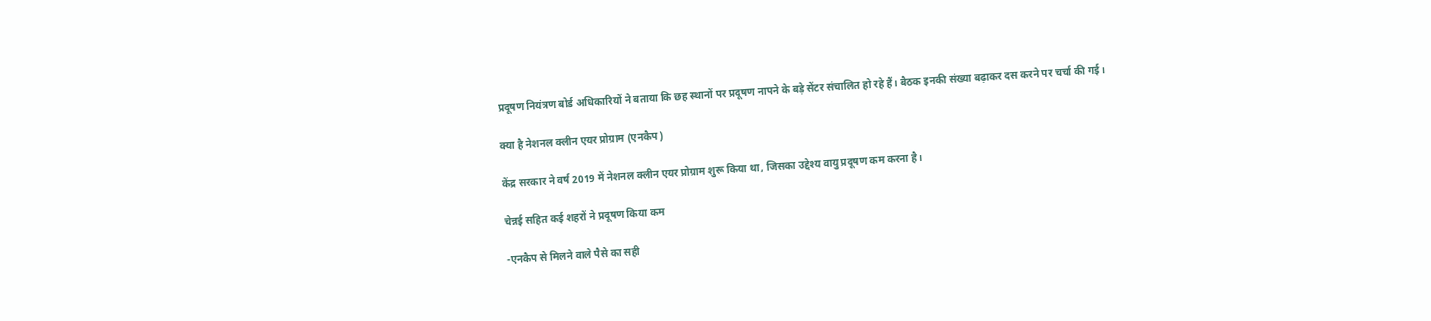प्रदूषण नियंत्रण बोर्ड अधिकारियों ने बताया कि छह स्थानों पर प्रदूषण नापने के बड़े सेंटर संचालित हो रहे हैं। बैठक इनकी संख्या बढ़ाकर दस करने पर चर्चा की गई।

क्या है नेशनल क्लीन एयर प्रोग्राम (एनकैप)

केंद्र सरकार ने वर्ष 2019 में नेशनल क्लीन एयर प्रोग्राम शुरू किया था, जिसका उद्देश्य वायु प्रदूषण कम करना है।

चेन्नई सहित कई शहरों ने प्रदूषण किया कम

-एनकैप से मिलने वाले पैसे का सही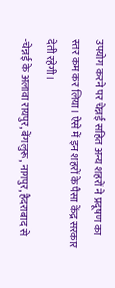उपयोग करने पर चेन्नई सहित अन्य शहरों ने प्रदूषण का स्तर कम कर लिया। ऐसे में इन शहरों के पैसा केंद्र सरकार देती रहेगी।
-चेन्नई के अलावा रायपुर, बेंगलुरू, नागपुर, हैदराबाद से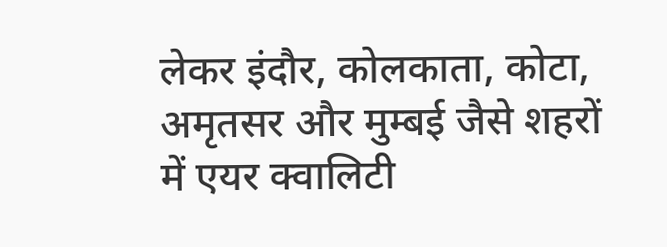लेकर इंदौर, कोलकाता, कोटा, अमृतसर और मुम्बई जैसे शहरों में एयर क्वालिटी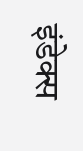इंडेक्स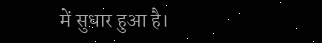में सुधार हुआ है।